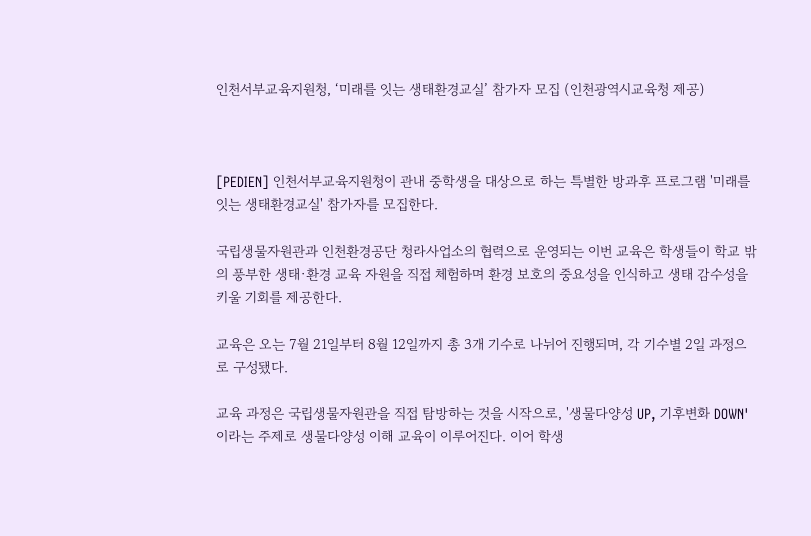인천서부교육지원청, ‘미래를 잇는 생태환경교실’ 참가자 모집 (인천광역시교육청 제공)



[PEDIEN] 인천서부교육지원청이 관내 중학생을 대상으로 하는 특별한 방과후 프로그램 '미래를 잇는 생태환경교실' 참가자를 모집한다.

국립생물자원관과 인천환경공단 청라사업소의 협력으로 운영되는 이번 교육은 학생들이 학교 밖의 풍부한 생태·환경 교육 자원을 직접 체험하며 환경 보호의 중요성을 인식하고 생태 감수성을 키울 기회를 제공한다.

교육은 오는 7월 21일부터 8월 12일까지 총 3개 기수로 나뉘어 진행되며, 각 기수별 2일 과정으로 구성됐다.

교육 과정은 국립생물자원관을 직접 탐방하는 것을 시작으로, '생물다양성 UP, 기후변화 DOWN'이라는 주제로 생물다양성 이해 교육이 이루어진다. 이어 학생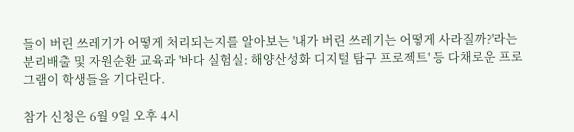들이 버린 쓰레기가 어떻게 처리되는지를 알아보는 '내가 버린 쓰레기는 어떻게 사라질까?'라는 분리배출 및 자원순환 교육과 '바다 실험실: 해양산성화 디지털 탐구 프로젝트' 등 다채로운 프로그램이 학생들을 기다린다.

참가 신청은 6월 9일 오후 4시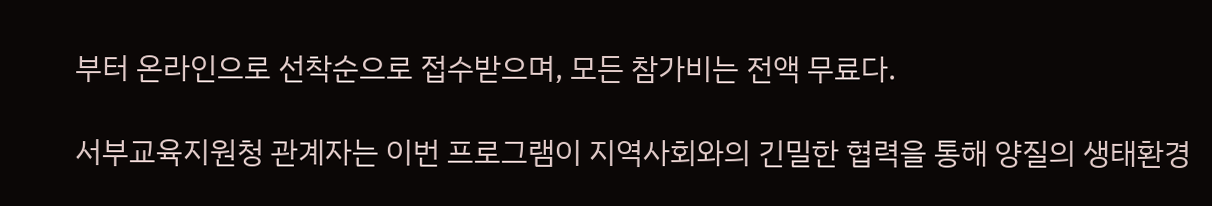부터 온라인으로 선착순으로 접수받으며, 모든 참가비는 전액 무료다.

서부교육지원청 관계자는 이번 프로그램이 지역사회와의 긴밀한 협력을 통해 양질의 생태환경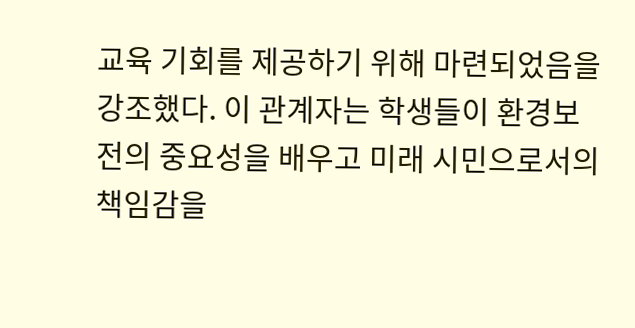교육 기회를 제공하기 위해 마련되었음을 강조했다. 이 관계자는 학생들이 환경보전의 중요성을 배우고 미래 시민으로서의 책임감을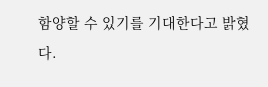함양할 수 있기를 기대한다고 밝혔다.